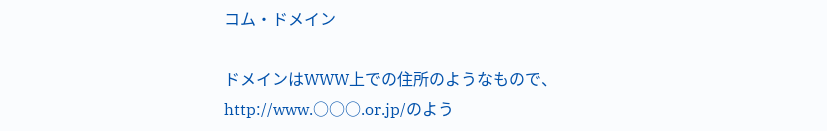コム・ドメイン

ドメインはWWW上での住所のようなもので、http://www.○○○.or.jp/のよう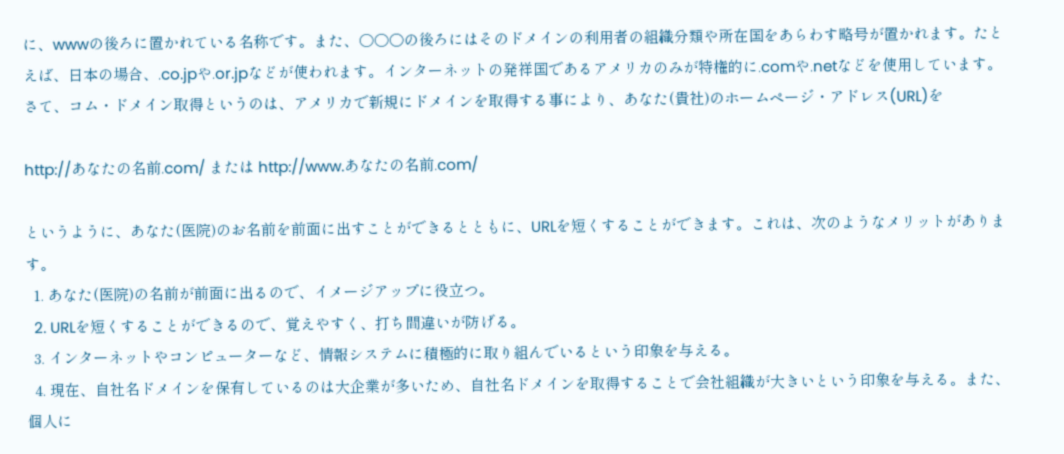に、wwwの後ろに置かれている名称です。また、○○○の後ろにはそのドメインの利用者の組織分類や所在国をあらわす略号が置かれます。たとえば、日本の場合、.co.jpや.or.jpなどが使われます。インターネットの発祥国であるアメリカのみが特権的に.comや.netなどを使用しています。
さて、コム・ドメイン取得というのは、アメリカで新規にドメインを取得する事により、あなた(貴社)のホームページ・アドレス(URL)を

http://あなたの名前.com/ または http://www.あなたの名前.com/

というように、あなた(医院)のお名前を前面に出すことができるとともに、URLを短くすることができます。これは、次のようなメリットがあります。
  1. あなた(医院)の名前が前面に出るので、イメージアップに役立つ。
  2. URLを短くすることができるので、覚えやすく、打ち間違いが防げる。
  3. インターネットやコンピューターなど、情報システムに積極的に取り組んでいるという印象を与える。
  4. 現在、自社名ドメインを保有しているのは大企業が多いため、自社名ドメインを取得することで会社組織が大きいという印象を与える。また、個人に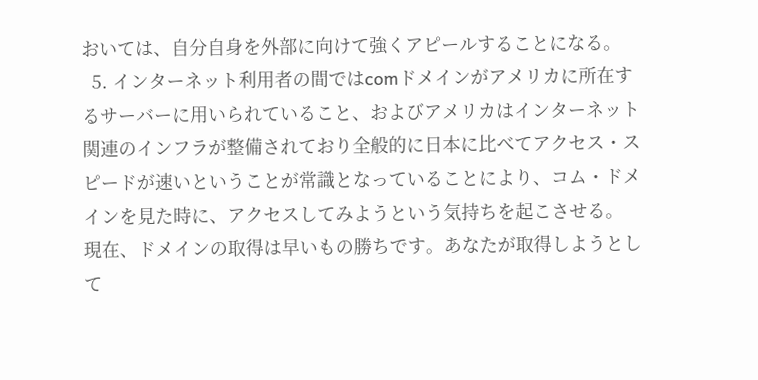おいては、自分自身を外部に向けて強くアピールすることになる。
  5. インターネット利用者の間ではcomドメインがアメリカに所在するサーバーに用いられていること、およびアメリカはインターネット関連のインフラが整備されており全般的に日本に比べてアクセス・スピードが速いということが常識となっていることにより、コム・ドメインを見た時に、アクセスしてみようという気持ちを起こさせる。
現在、ドメインの取得は早いもの勝ちです。あなたが取得しようとして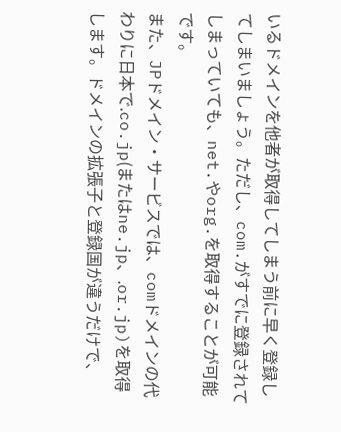いるドメインを他者が取得してしまう前に早く登録してしまいましょう。ただし、com.がすでに登録されてしまっていても、net.やorg.を取得することが可能です。
また、JPドメイン・サービスでは、comドメインの代わりに日本で.co.jp(またはne.jp、.or.jp)を取得します。ドメインの拡張子と登録国が違うだけで、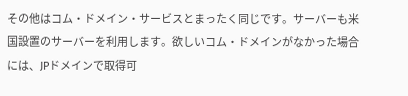その他はコム・ドメイン・サービスとまったく同じです。サーバーも米国設置のサーバーを利用します。欲しいコム・ドメインがなかった場合 には、JPドメインで取得可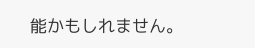能かもしれません。